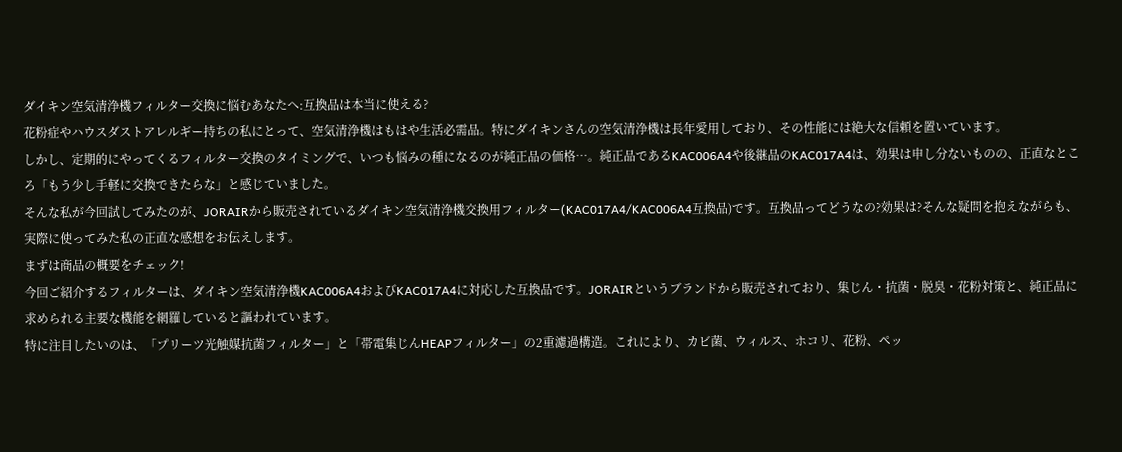ダイキン空気清浄機フィルター交換に悩むあなたへ:互換品は本当に使える?
花粉症やハウスダストアレルギー持ちの私にとって、空気清浄機はもはや生活必需品。特にダイキンさんの空気清浄機は長年愛用しており、その性能には絶大な信頼を置いています。
しかし、定期的にやってくるフィルター交換のタイミングで、いつも悩みの種になるのが純正品の価格…。純正品であるKAC006A4や後継品のKAC017A4は、効果は申し分ないものの、正直なところ「もう少し手軽に交換できたらな」と感じていました。
そんな私が今回試してみたのが、JORAIRから販売されているダイキン空気清浄機交換用フィルター(KAC017A4/KAC006A4互換品)です。互換品ってどうなの?効果は?そんな疑問を抱えながらも、実際に使ってみた私の正直な感想をお伝えします。
まずは商品の概要をチェック!
今回ご紹介するフィルターは、ダイキン空気清浄機KAC006A4およびKAC017A4に対応した互換品です。JORAIRというブランドから販売されており、集じん・抗菌・脱臭・花粉対策と、純正品に求められる主要な機能を網羅していると謳われています。
特に注目したいのは、「プリーツ光触媒抗菌フィルター」と「帯電集じんHEAPフィルター」の2重濾過構造。これにより、カビ菌、ウィルス、ホコリ、花粉、ペッ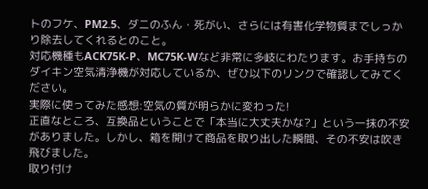トのフケ、PM2.5、ダニのふん・死がい、さらには有害化学物質までしっかり除去してくれるとのこと。
対応機種もACK75K-P、MC75K-Wなど非常に多岐にわたります。お手持ちのダイキン空気清浄機が対応しているか、ぜひ以下のリンクで確認してみてください。
実際に使ってみた感想:空気の質が明らかに変わった!
正直なところ、互換品ということで「本当に大丈夫かな?」という一抹の不安がありました。しかし、箱を開けて商品を取り出した瞬間、その不安は吹き飛びました。
取り付け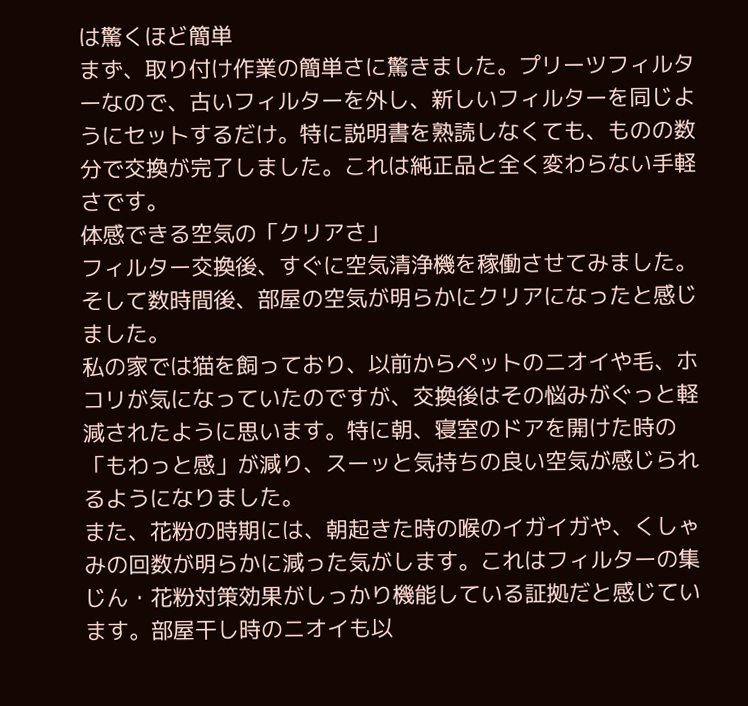は驚くほど簡単
まず、取り付け作業の簡単さに驚きました。プリーツフィルターなので、古いフィルターを外し、新しいフィルターを同じようにセットするだけ。特に説明書を熟読しなくても、ものの数分で交換が完了しました。これは純正品と全く変わらない手軽さです。
体感できる空気の「クリアさ」
フィルター交換後、すぐに空気清浄機を稼働させてみました。そして数時間後、部屋の空気が明らかにクリアになったと感じました。
私の家では猫を飼っており、以前からペットのニオイや毛、ホコリが気になっていたのですが、交換後はその悩みがぐっと軽減されたように思います。特に朝、寝室のドアを開けた時の「もわっと感」が減り、スーッと気持ちの良い空気が感じられるようになりました。
また、花粉の時期には、朝起きた時の喉のイガイガや、くしゃみの回数が明らかに減った気がします。これはフィルターの集じん・花粉対策効果がしっかり機能している証拠だと感じています。部屋干し時のニオイも以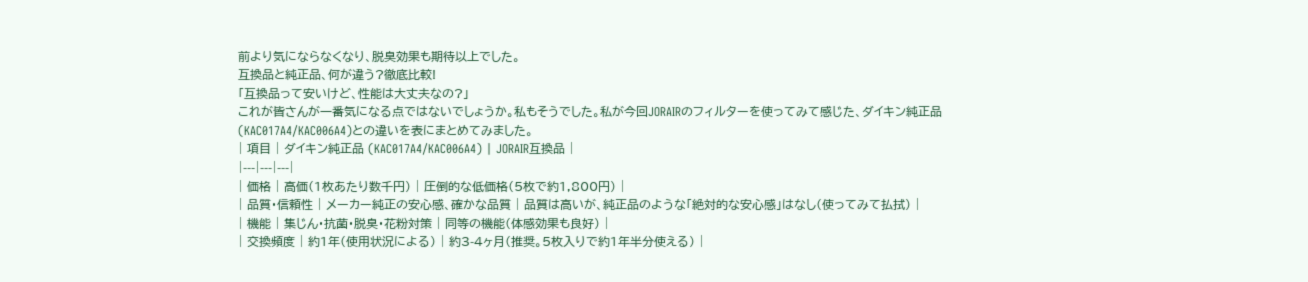前より気にならなくなり、脱臭効果も期待以上でした。
互換品と純正品、何が違う?徹底比較!
「互換品って安いけど、性能は大丈夫なの?」
これが皆さんが一番気になる点ではないでしょうか。私もそうでした。私が今回JORAIRのフィルターを使ってみて感じた、ダイキン純正品(KAC017A4/KAC006A4)との違いを表にまとめてみました。
| 項目 | ダイキン純正品 (KAC017A4/KAC006A4) | JORAIR互換品 |
|---|---|---|
| 価格 | 高価(1枚あたり数千円) | 圧倒的な低価格(5枚で約1,800円) |
| 品質・信頼性 | メーカー純正の安心感、確かな品質 | 品質は高いが、純正品のような「絶対的な安心感」はなし(使ってみて払拭) |
| 機能 | 集じん・抗菌・脱臭・花粉対策 | 同等の機能(体感効果も良好) |
| 交換頻度 | 約1年(使用状況による) | 約3-4ヶ月(推奨。5枚入りで約1年半分使える) |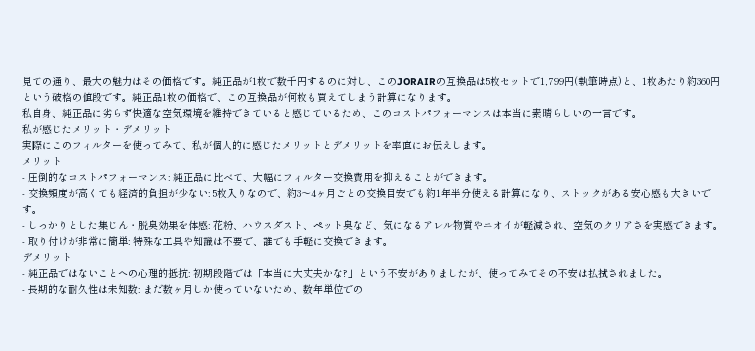見ての通り、最大の魅力はその価格です。純正品が1枚で数千円するのに対し、このJORAIRの互換品は5枚セットで1,799円(執筆時点)と、1枚あたり約360円という破格の値段です。純正品1枚の価格で、この互換品が何枚も買えてしまう計算になります。
私自身、純正品に劣らず快適な空気環境を維持できていると感じているため、このコストパフォーマンスは本当に素晴らしいの一言です。
私が感じたメリット・デメリット
実際にこのフィルターを使ってみて、私が個人的に感じたメリットとデメリットを率直にお伝えします。
メリット
- 圧倒的なコストパフォーマンス: 純正品に比べて、大幅にフィルター交換費用を抑えることができます。
- 交換頻度が高くても経済的負担が少ない: 5枚入りなので、約3〜4ヶ月ごとの交換目安でも約1年半分使える計算になり、ストックがある安心感も大きいです。
- しっかりとした集じん・脱臭効果を体感: 花粉、ハウスダスト、ペット臭など、気になるアレル物質やニオイが軽減され、空気のクリアさを実感できます。
- 取り付けが非常に簡単: 特殊な工具や知識は不要で、誰でも手軽に交換できます。
デメリット
- 純正品ではないことへの心理的抵抗: 初期段階では「本当に大丈夫かな?」という不安がありましたが、使ってみてその不安は払拭されました。
- 長期的な耐久性は未知数: まだ数ヶ月しか使っていないため、数年単位での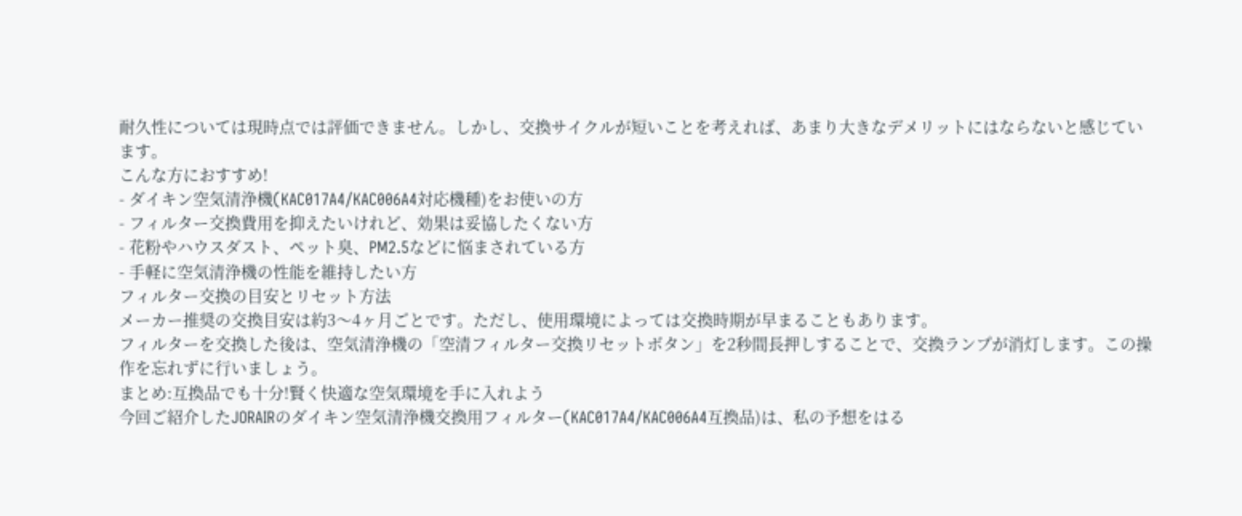耐久性については現時点では評価できません。しかし、交換サイクルが短いことを考えれば、あまり大きなデメリットにはならないと感じています。
こんな方におすすめ!
- ダイキン空気清浄機(KAC017A4/KAC006A4対応機種)をお使いの方
- フィルター交換費用を抑えたいけれど、効果は妥協したくない方
- 花粉やハウスダスト、ペット臭、PM2.5などに悩まされている方
- 手軽に空気清浄機の性能を維持したい方
フィルター交換の目安とリセット方法
メーカー推奨の交換目安は約3〜4ヶ月ごとです。ただし、使用環境によっては交換時期が早まることもあります。
フィルターを交換した後は、空気清浄機の「空清フィルター交換リセットボタン」を2秒間長押しすることで、交換ランプが消灯します。この操作を忘れずに行いましょう。
まとめ:互換品でも十分!賢く快適な空気環境を手に入れよう
今回ご紹介したJORAIRのダイキン空気清浄機交換用フィルター(KAC017A4/KAC006A4互換品)は、私の予想をはる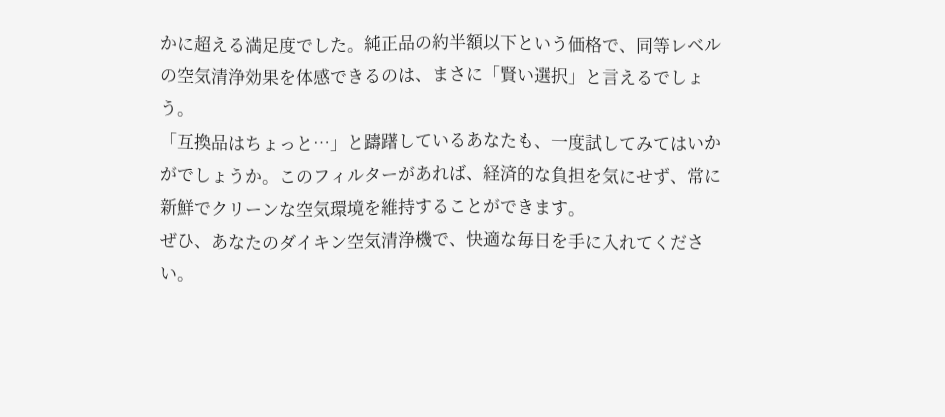かに超える満足度でした。純正品の約半額以下という価格で、同等レベルの空気清浄効果を体感できるのは、まさに「賢い選択」と言えるでしょう。
「互換品はちょっと…」と躊躇しているあなたも、一度試してみてはいかがでしょうか。このフィルターがあれば、経済的な負担を気にせず、常に新鮮でクリーンな空気環境を維持することができます。
ぜひ、あなたのダイキン空気清浄機で、快適な毎日を手に入れてください。